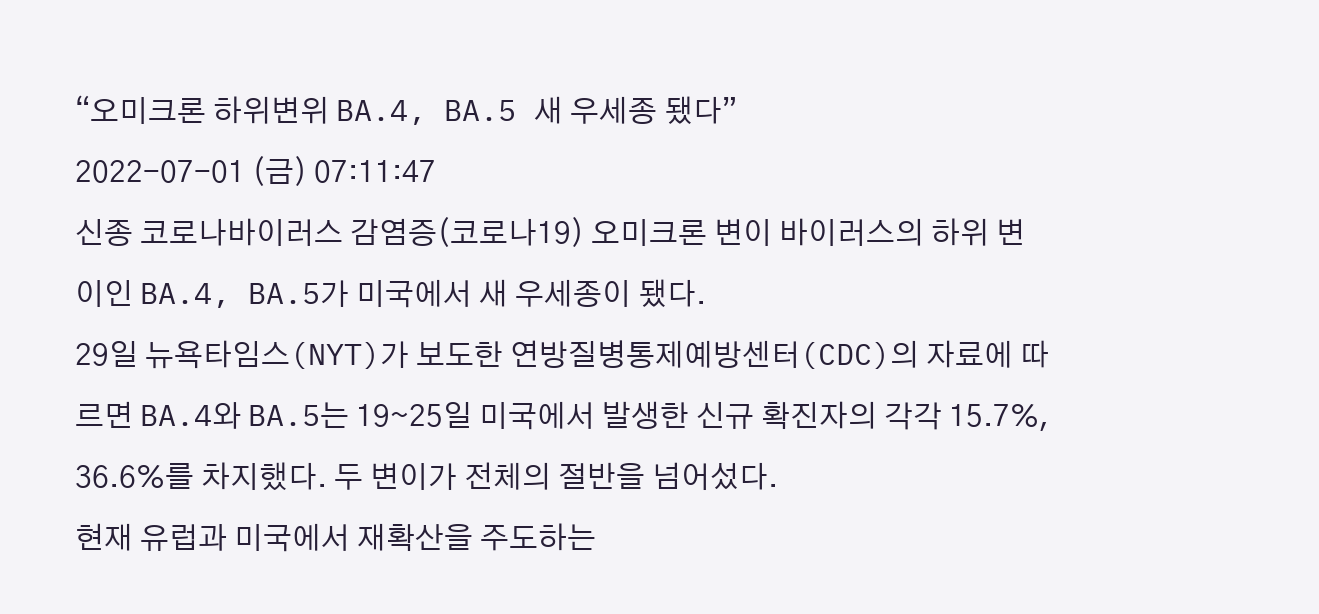“오미크론 하위변위 BA.4, BA.5 새 우세종 됐다”
2022-07-01 (금) 07:11:47
신종 코로나바이러스 감염증(코로나19) 오미크론 변이 바이러스의 하위 변이인 BA.4, BA.5가 미국에서 새 우세종이 됐다.
29일 뉴욕타임스(NYT)가 보도한 연방질병통제예방센터(CDC)의 자료에 따르면 BA.4와 BA.5는 19∼25일 미국에서 발생한 신규 확진자의 각각 15.7%, 36.6%를 차지했다. 두 변이가 전체의 절반을 넘어섰다.
현재 유럽과 미국에서 재확산을 주도하는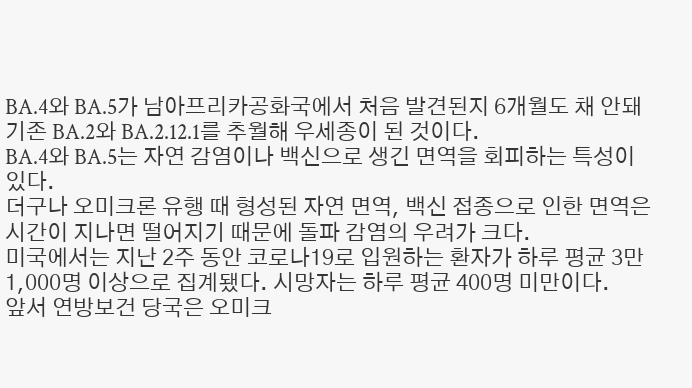BA.4와 BA.5가 남아프리카공화국에서 처음 발견된지 6개월도 채 안돼 기존 BA.2와 BA.2.12.1를 추월해 우세종이 된 것이다.
BA.4와 BA.5는 자연 감염이나 백신으로 생긴 면역을 회피하는 특성이 있다.
더구나 오미크론 유행 때 형성된 자연 면역, 백신 접종으로 인한 면역은 시간이 지나면 떨어지기 때문에 돌파 감염의 우려가 크다.
미국에서는 지난 2주 동안 코로나19로 입원하는 환자가 하루 평균 3만1,000명 이상으로 집계됐다. 시망자는 하루 평균 400명 미만이다.
앞서 연방보건 당국은 오미크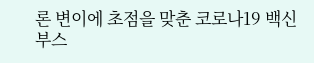론 변이에 초점을 맞춘 코로나19 백신 부스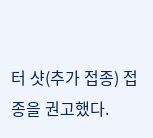터 샷(추가 접종) 접종을 권고했다.